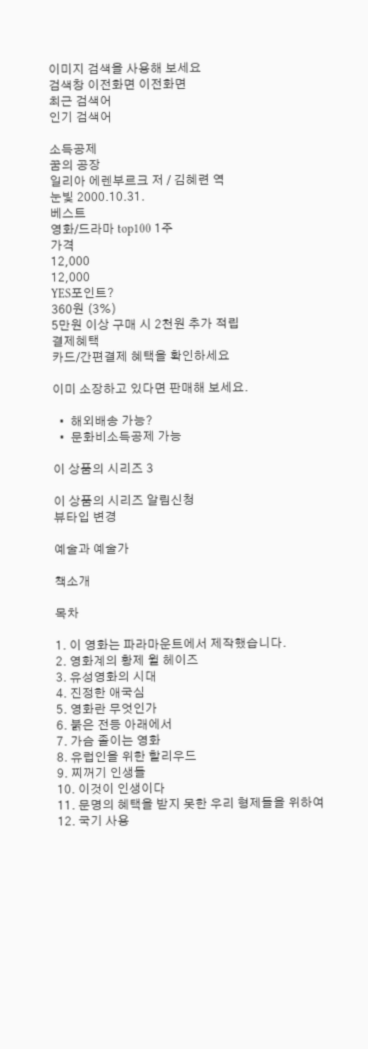이미지 검색을 사용해 보세요
검색창 이전화면 이전화면
최근 검색어
인기 검색어

소득공제
꿈의 공장
일리아 에렌부르크 저 / 김혜련 역
눈빛 2000.10.31.
베스트
영화/드라마 top100 1주
가격
12,000
12,000
YES포인트?
360원 (3%)
5만원 이상 구매 시 2천원 추가 적립
결제혜택
카드/간편결제 혜택을 확인하세요

이미 소장하고 있다면 판매해 보세요.

  •  해외배송 가능?
  •  문화비소득공제 가능

이 상품의 시리즈 3

이 상품의 시리즈 알림신청
뷰타입 변경

예술과 예술가

책소개

목차

1. 이 영화는 파라마운트에서 제작했습니다.
2. 영화계의 황제 윌 헤이즈
3. 유성영화의 시대
4. 진정한 애국심
5. 영화란 무엇인가
6. 붉은 전등 아래에서
7. 가슴 졸이는 영화
8. 유럽인을 위한 할리우드
9. 찌꺼기 인생들
10. 이것이 인생이다
11. 문명의 혜택을 받지 못한 우리 형제들을 위하여
12. 국기 사용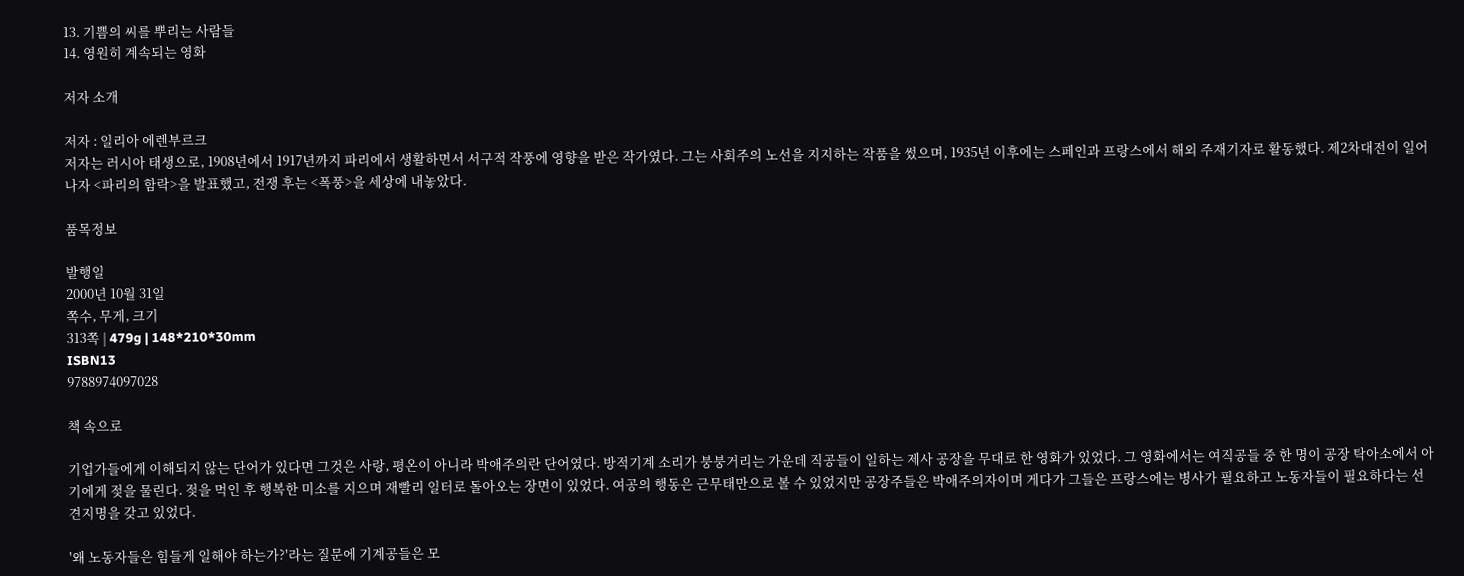13. 기쁨의 씨를 뿌리는 사람들
14. 영원히 계속되는 영화

저자 소개

저자 : 일리아 에렌부르크
저자는 러시아 태생으로, 1908년에서 1917년까지 파리에서 생활하면서 서구적 작풍에 영향을 받은 작가였다. 그는 사회주의 노선을 지지하는 작품을 썼으며, 1935년 이후에는 스페인과 프랑스에서 해외 주재기자로 활동했다. 제2차대전이 일어나자 <파리의 함락>을 발표했고, 전쟁 후는 <폭풍>을 세상에 내놓았다.

품목정보

발행일
2000년 10월 31일
쪽수, 무게, 크기
313쪽 | 479g | 148*210*30mm
ISBN13
9788974097028

책 속으로

기업가들에게 이해되지 않는 단어가 있다면 그것은 사랑, 평온이 아니라 박애주의란 단어였다. 방적기계 소리가 붕붕거리는 가운데 직공들이 일하는 제사 공장을 무대로 한 영화가 있었다. 그 영화에서는 여직공들 중 한 명이 공장 탁아소에서 아기에게 젖을 물린다. 젖을 먹인 후 행복한 미소를 지으며 재빨리 일터로 돌아오는 장면이 있었다. 여공의 행동은 근무태만으로 볼 수 있었지만 공장주들은 박애주의자이며 게다가 그들은 프랑스에는 병사가 필요하고 노동자들이 필요하다는 선견지명을 갖고 있었다.

'왜 노동자들은 힘들게 일해야 하는가?'라는 질문에 기계공들은 모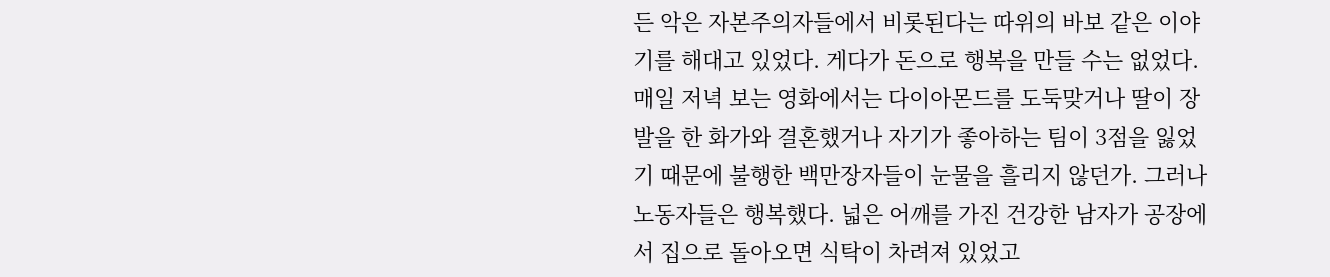든 악은 자본주의자들에서 비롯된다는 따위의 바보 같은 이야기를 해대고 있었다. 게다가 돈으로 행복을 만들 수는 없었다. 매일 저녁 보는 영화에서는 다이아몬드를 도둑맞거나 딸이 장발을 한 화가와 결혼했거나 자기가 좋아하는 팀이 3점을 잃었기 때문에 불행한 백만장자들이 눈물을 흘리지 않던가. 그러나 노동자들은 행복했다. 넓은 어깨를 가진 건강한 남자가 공장에서 집으로 돌아오면 식탁이 차려져 있었고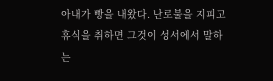아내가 빵을 내왔다. 난로불을 지피고 휴식을 취하면 그것이 성서에서 말하는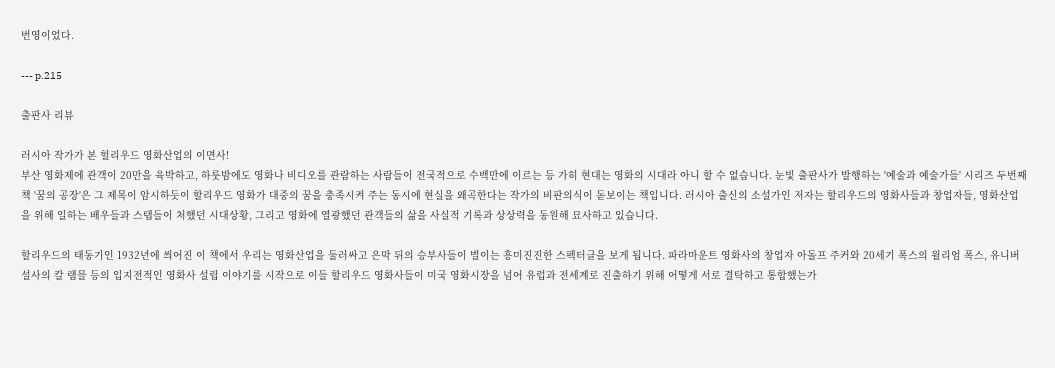번영이었다.

--- p.215

출판사 리뷰

러시아 작가가 본 헐리우드 영화산업의 이면사!
부산 영화제에 관객이 20만을 육박하고, 하룻밤에도 영화나 비디오를 관람하는 사람들이 전국적으로 수백만에 이르는 등 가히 현대는 영화의 시대라 아니 할 수 없습니다. 눈빛 출판사가 발행하는 '예술과 예술가들' 시리즈 두번째 책 '꿈의 공장'은 그 제목이 암시하듯이 할리우드 영화가 대중의 꿈을 충족시켜 주는 동시에 현실을 왜곡한다는 작가의 비판의식이 돋보이는 책입니다. 러시아 출신의 소설가인 저자는 할리우드의 영화사들과 창업자들, 영화산업을 위해 일하는 배우들과 스탭들이 처했던 시대상황, 그리고 영화에 열광했던 관객들의 삶을 사실적 기록과 상상력을 동원해 묘사하고 있습니다.

할리우드의 태동기인 1932년에 씌어진 이 책에서 우리는 영화산업을 둘러싸고 은막 뒤의 승부사들이 벌이는 흥미진진한 스펙터클을 보게 됩니다. 파라마운트 영화사의 창업자 아돌프 주커와 20세기 폭스의 윌리엄 폭스, 유니버설사의 칼 램믈 등의 입지전적인 영화사 설립 이야기를 시작으로 이들 할리우드 영화사들이 미국 영화시장을 넘어 유럽과 전세계로 진출하기 위해 어떻게 서로 결탁하고 통합했는가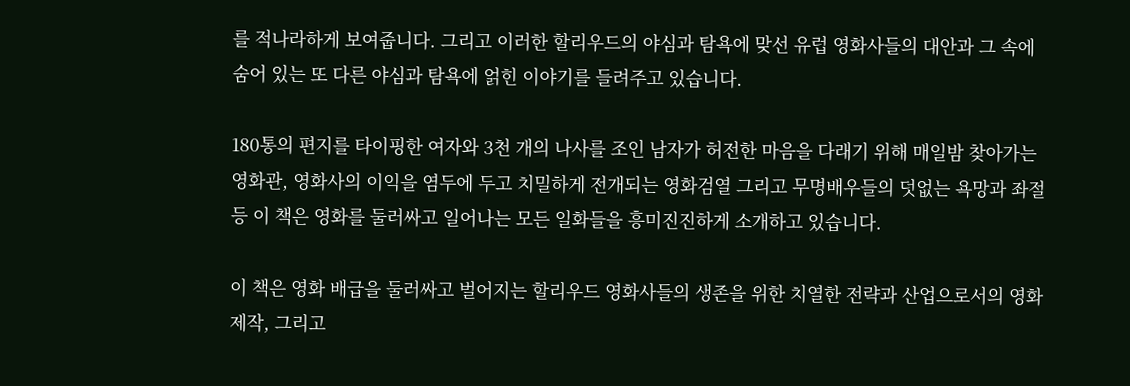를 적나라하게 보여줍니다. 그리고 이러한 할리우드의 야심과 탐욕에 맞선 유럽 영화사들의 대안과 그 속에 숨어 있는 또 다른 야심과 탐욕에 얽힌 이야기를 들려주고 있습니다.

180통의 편지를 타이핑한 여자와 3천 개의 나사를 조인 남자가 허전한 마음을 다래기 위해 매일밤 찾아가는 영화관, 영화사의 이익을 염두에 두고 치밀하게 전개되는 영화검열 그리고 무명배우들의 덧없는 욕망과 좌절 등 이 책은 영화를 둘러싸고 일어나는 모든 일화들을 흥미진진하게 소개하고 있습니다.

이 책은 영화 배급을 둘러싸고 벌어지는 할리우드 영화사들의 생존을 위한 치열한 전략과 산업으로서의 영화제작, 그리고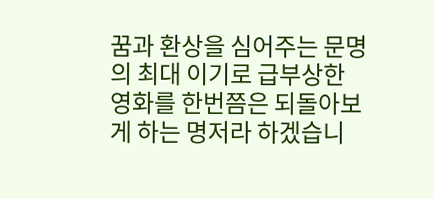꿈과 환상을 심어주는 문명의 최대 이기로 급부상한 영화를 한번쯤은 되돌아보게 하는 명저라 하겠습니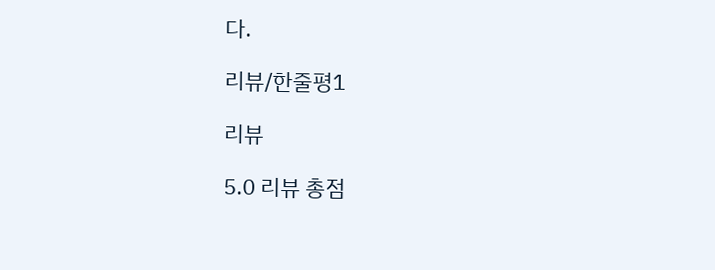다.

리뷰/한줄평1

리뷰

5.0 리뷰 총점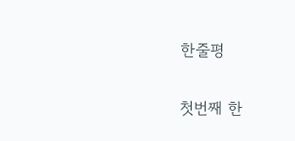한줄평

첫번째 한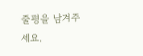줄평을 남겨주세요.